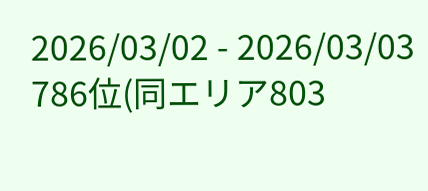2026/03/02 - 2026/03/03
786位(同エリア803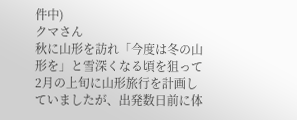件中)
クマさん
秋に山形を訪れ「今度は冬の山形を」と雪深くなる頃を狙って2月の上旬に山形旅行を計画していましたが、出発数日前に体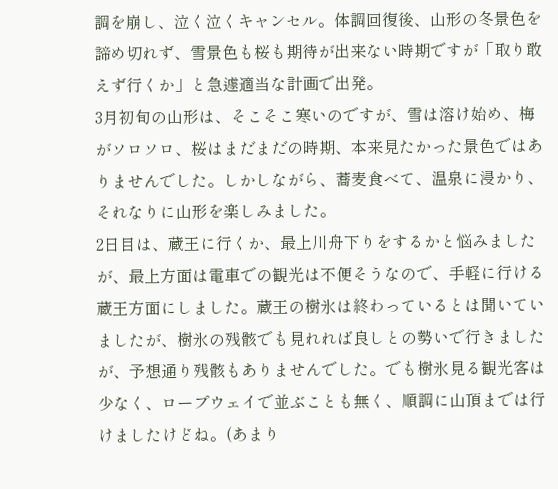調を崩し、泣く泣くキャンセル。体調回復後、山形の冬景色を諦め切れず、雪景色も桜も期待が出来ない時期ですが「取り敢えず行くか」と急遽適当な計画で出発。
3月初旬の山形は、そこそこ寒いのですが、雪は溶け始め、梅がソロソロ、桜はまだまだの時期、本来見たかった景色ではありませんでした。しかしながら、蕎麦食べて、温泉に浸かり、それなりに山形を楽しみました。
2日目は、蔵王に行くか、最上川舟下りをするかと悩みましたが、最上方面は電車での観光は不便そうなので、手軽に行ける蔵王方面にしました。蔵王の樹氷は終わっているとは聞いていましたが、樹氷の残骸でも見れれば良しとの勢いで行きましたが、予想通り残骸もありませんでした。でも樹氷見る観光客は少なく、ロープウェイで並ぶことも無く、順調に山頂までは行けましたけどね。(あまり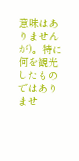意味はありませんが)。特に何を観光したものではありませ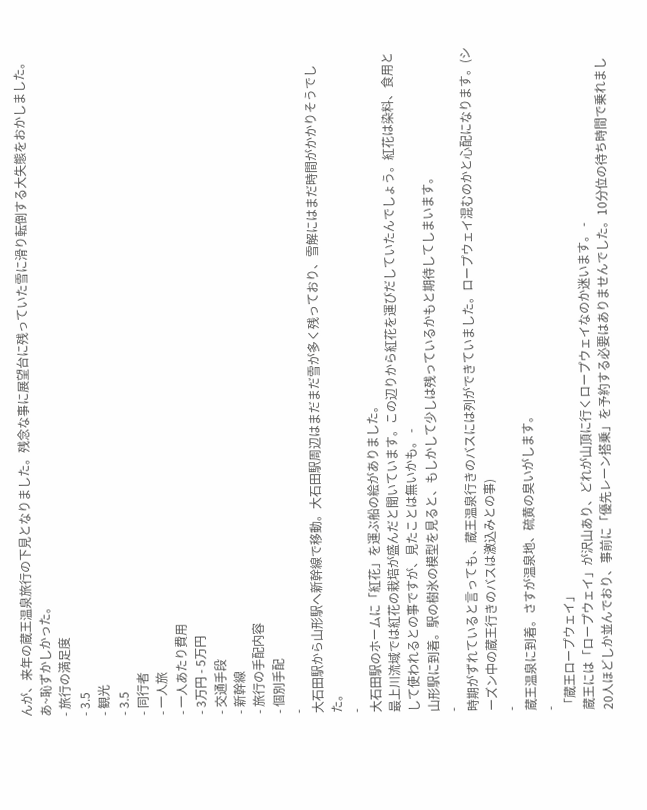んが、来年の蔵王温泉旅行の下見となりました。残念な事に展望台に残っていた雪に滑り転倒する大失態をおかしました。あ~恥ずかしかった。
- 旅行の満足度
- 3.5
- 観光
- 3.5
- 同行者
- 一人旅
- 一人あたり費用
- 3万円 - 5万円
- 交通手段
- 新幹線
- 旅行の手配内容
- 個別手配
-
大石田駅から山形駅へ新幹線で移動。大石田駅周辺はまだまだ雪が多く残っており、雪解にはまだ時間がかかりそうでした。
-
大石田駅のホームに「紅花」を運ぶ船の絵がありました。
最上川流域では紅花の栽培が盛んだと聞いています。この辺りから紅花を運びだしていたんでしょう。紅花は染料、食用として使われるとの事ですが、見たことは無いかも。 -
山形駅に到着。駅の樹氷の模型を見ると、もしかして少しは残っているかもと期待してしまいます。
-
時期がずれていると言っても、蔵王温泉行きのバスには列ができていました。ロープウェイ混むのかと心配になります。(シーズン中の蔵王行きのバスは激込みとの事)
-
蔵王温泉に到着。さすが温泉地、硫黄の臭いがします。
-
「蔵王ロープウェイ」
蔵王には「ロープウェイ」が沢山あり、どれが山頂に行くロープウェイなのか迷います。 -
20人ほどしか並んでおり、事前に「優先レーン搭乗」を予約する必要はありませんでした。10分位の待ち時間で乗れまし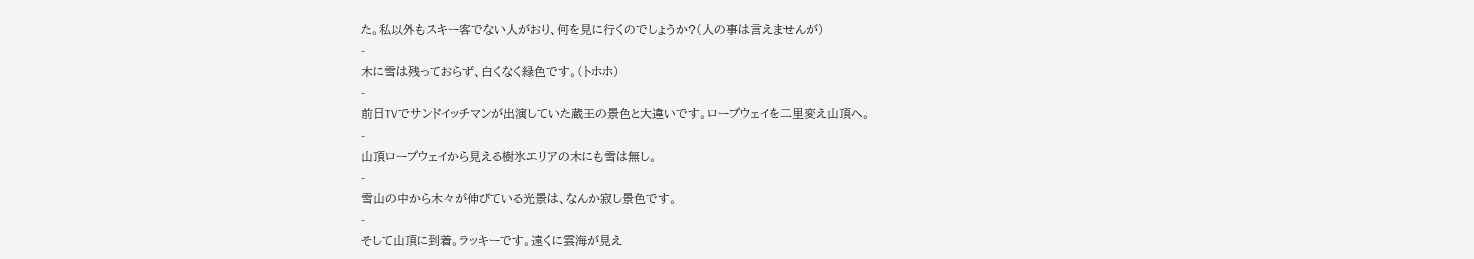た。私以外もスキー客でない人がおり、何を見に行くのでしょうか?(人の事は言えませんが)
-
木に雪は残っておらず、白くなく緑色です。(トホホ)
-
前日TVでサンドイッチマンが出演していた蔵王の景色と大違いです。ロープウェイを二里変え山頂へ。
-
山頂ロープウェイから見える樹氷エリアの木にも雪は無し。
-
雪山の中から木々が伸びている光景は、なんか寂し景色です。
-
そして山頂に到着。ラッキーです。遠くに雲海が見え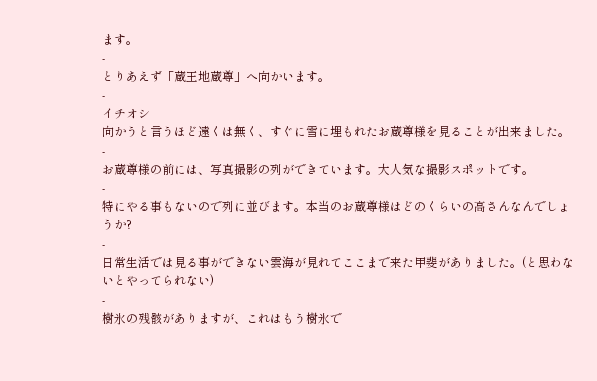ます。
-
とりあえず「蔵王地蔵尊」へ向かいます。
-
イチオシ
向かうと言うほど遠くは無く、すぐに雪に埋もれたお蔵尊様を見ることが出来ました。
-
お蔵尊様の前には、写真撮影の列ができています。大人気な撮影スポットです。
-
特にやる事もないので列に並びます。本当のお蔵尊様はどのくらいの高さんなんでしょうか?
-
日常生活では見る事ができない雲海が見れてここまで来た甲斐がありました。(と思わないとやってられない)
-
樹氷の残骸がありますが、これはもう樹氷で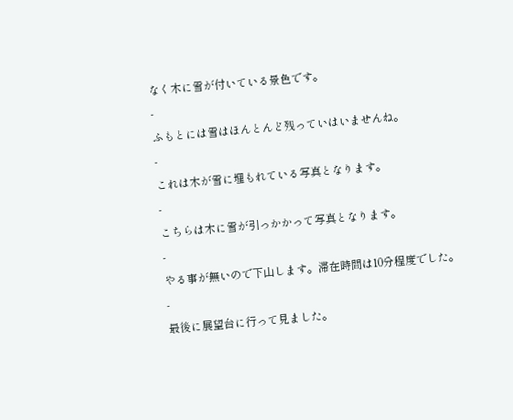なく木に雪が付いている景色です。
-
ふもとには雪はほんとんど残っていはいませんね。
-
これは木が雪に埋もれている写真となります。
-
こちらは木に雪が引っかかって写真となります。
-
やる事が無いので下山します。滞在時間は10分程度でした。
-
最後に展望台に行って見ました。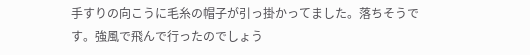手すりの向こうに毛糸の帽子が引っ掛かってました。落ちそうです。強風で飛んで行ったのでしょう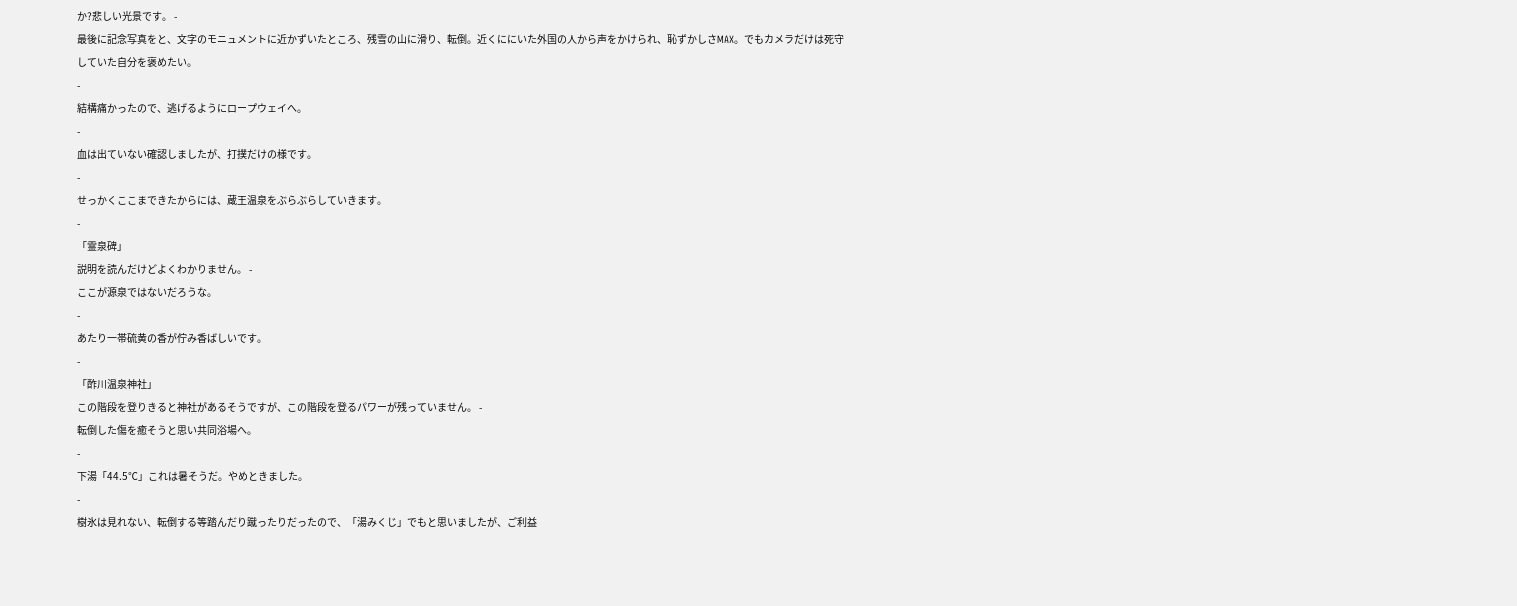か?悲しい光景です。 -
最後に記念写真をと、文字のモニュメントに近かずいたところ、残雪の山に滑り、転倒。近くににいた外国の人から声をかけられ、恥ずかしさMAX。でもカメラだけは死守していた自分を褒めたい。
-
結構痛かったので、逃げるようにロープウェイへ。
-
血は出ていない確認しましたが、打撲だけの様です。
-
せっかくここまできたからには、蔵王温泉をぶらぶらしていきます。
-
「霊泉碑」
説明を読んだけどよくわかりません。 -
ここが源泉ではないだろうな。
-
あたり一帯硫黄の香が佇み香ばしいです。
-
「酢川温泉神社」
この階段を登りきると神社があるそうですが、この階段を登るパワーが残っていません。 -
転倒した傷を癒そうと思い共同浴場へ。
-
下湯「44.5℃」これは暑そうだ。やめときました。
-
樹氷は見れない、転倒する等踏んだり蹴ったりだったので、「湯みくじ」でもと思いましたが、ご利益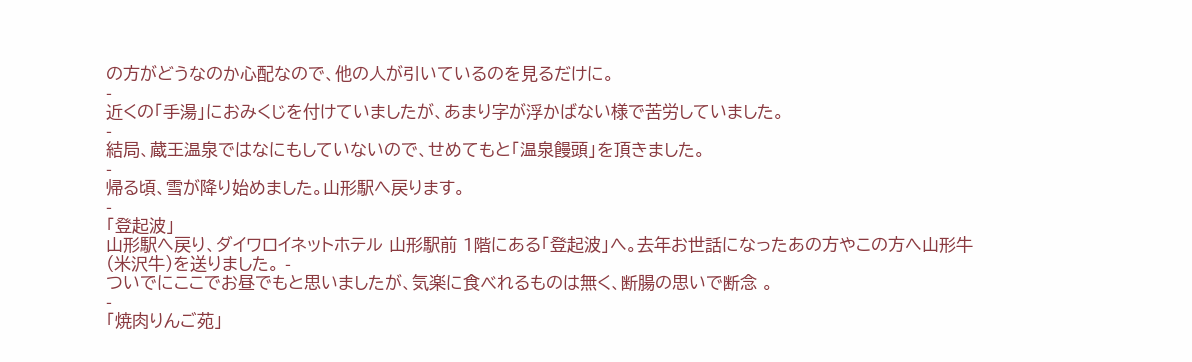の方がどうなのか心配なので、他の人が引いているのを見るだけに。
-
近くの「手湯」におみくじを付けていましたが、あまり字が浮かばない様で苦労していました。
-
結局、蔵王温泉ではなにもしていないので、せめてもと「温泉饅頭」を頂きました。
-
帰る頃、雪が降り始めました。山形駅へ戻ります。
-
「登起波」
山形駅へ戻り、ダイワロイネットホテル 山形駅前 1階にある「登起波」へ。去年お世話になったあの方やこの方へ山形牛(米沢牛)を送りました。 -
ついでにここでお昼でもと思いましたが、気楽に食べれるものは無く、断腸の思いで断念 。
-
「焼肉りんご苑」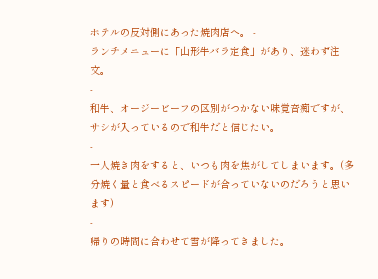ホテルの反対側にあった焼肉店へ。 -
ランチメニューに「山形牛バラ定食」があり、迷わず注文。
-
和牛、オージービーフの区別がつかない味覚音痴ですが、サシが入っているので和牛だと信じたい。
-
一人焼き肉をすると、いつも肉を焦がしてしまいます。(多分焼く量と食べるスピードが合っていないのだろうと思います)
-
帰りの時間に合わせて雪が降ってきました。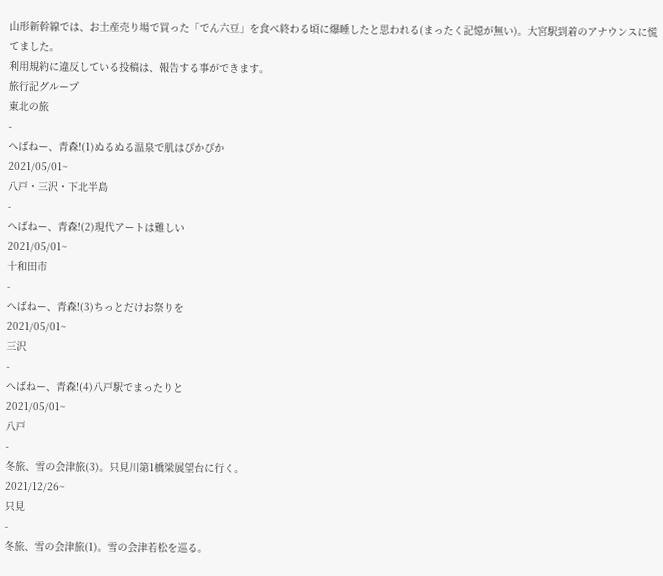山形新幹線では、お土産売り場で買った「でん六豆」を食べ終わる頃に爆睡したと思われる(まったく記憶が無い)。大宮駅到着のアナウンスに慌てました。
利用規約に違反している投稿は、報告する事ができます。
旅行記グループ
東北の旅
-
へばねー、青森!(1)ぬるぬる温泉で肌はぴかぴか
2021/05/01~
八戸・三沢・下北半島
-
へばねー、青森!(2)現代アートは難しい
2021/05/01~
十和田市
-
へばねー、青森!(3)ちっとだけお祭りを
2021/05/01~
三沢
-
へばねー、青森!(4)八戸駅でまったりと
2021/05/01~
八戸
-
冬旅、雪の会津旅(3)。只見川第1橋梁展望台に行く。
2021/12/26~
只見
-
冬旅、雪の会津旅(1)。雪の会津若松を巡る。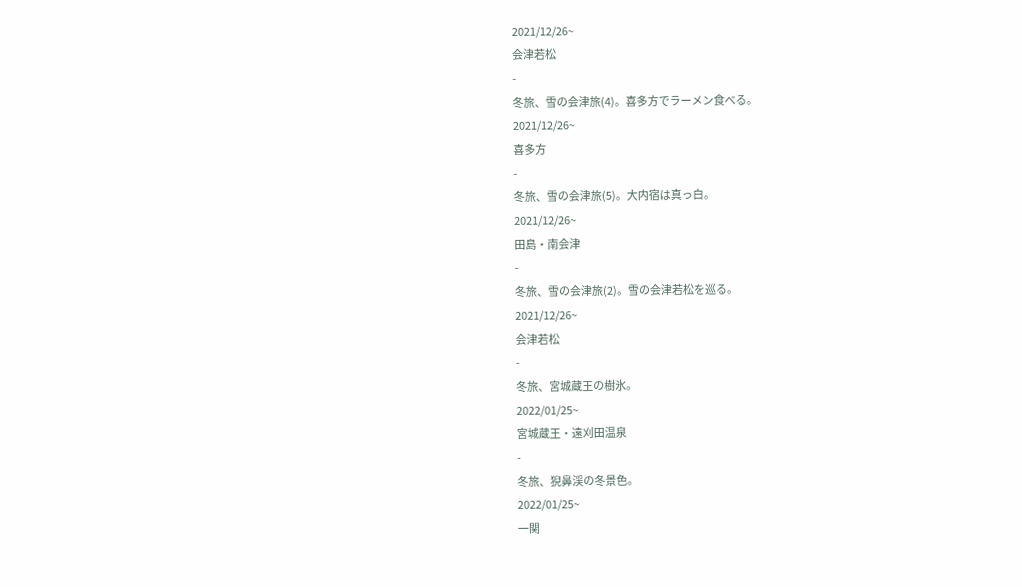2021/12/26~
会津若松
-
冬旅、雪の会津旅(4)。喜多方でラーメン食べる。
2021/12/26~
喜多方
-
冬旅、雪の会津旅(5)。大内宿は真っ白。
2021/12/26~
田島・南会津
-
冬旅、雪の会津旅(2)。雪の会津若松を巡る。
2021/12/26~
会津若松
-
冬旅、宮城蔵王の樹氷。
2022/01/25~
宮城蔵王・遠刈田温泉
-
冬旅、猊鼻渓の冬景色。
2022/01/25~
一関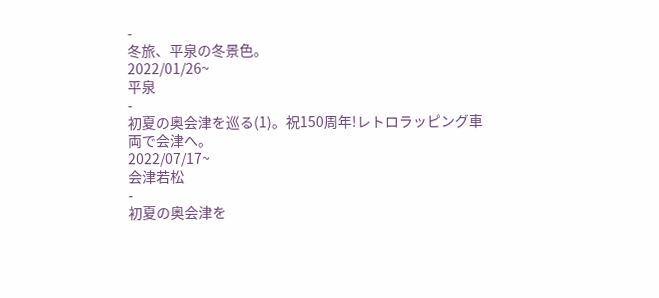-
冬旅、平泉の冬景色。
2022/01/26~
平泉
-
初夏の奥会津を巡る(1)。祝150周年!レトロラッピング車両で会津へ。
2022/07/17~
会津若松
-
初夏の奥会津を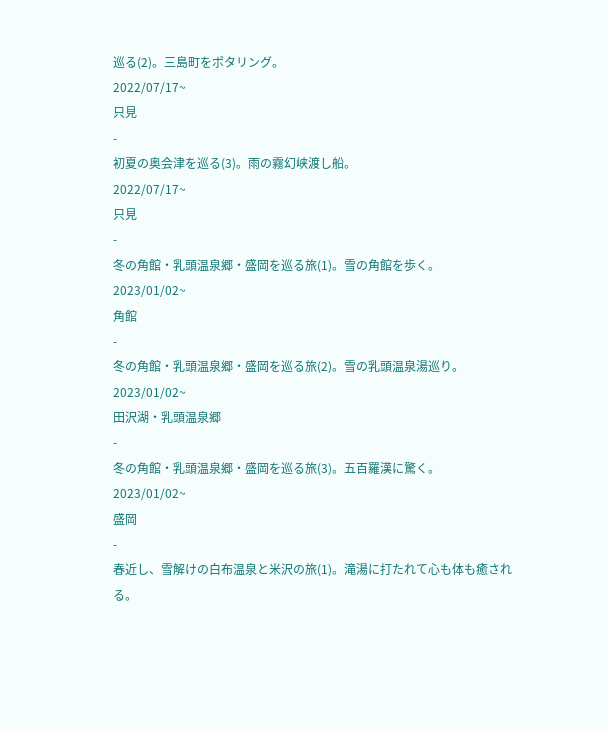巡る(2)。三島町をポタリング。
2022/07/17~
只見
-
初夏の奥会津を巡る(3)。雨の霧幻峡渡し船。
2022/07/17~
只見
-
冬の角館・乳頭温泉郷・盛岡を巡る旅(1)。雪の角館を歩く。
2023/01/02~
角館
-
冬の角館・乳頭温泉郷・盛岡を巡る旅(2)。雪の乳頭温泉湯巡り。
2023/01/02~
田沢湖・乳頭温泉郷
-
冬の角館・乳頭温泉郷・盛岡を巡る旅(3)。五百羅漢に驚く。
2023/01/02~
盛岡
-
春近し、雪解けの白布温泉と米沢の旅(1)。滝湯に打たれて心も体も癒される。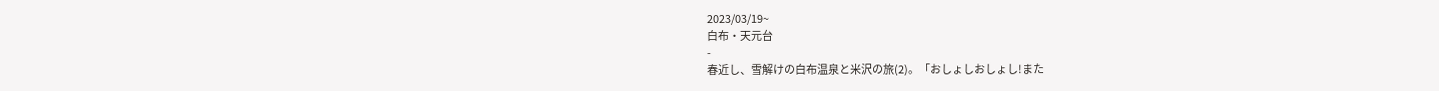2023/03/19~
白布・天元台
-
春近し、雪解けの白布温泉と米沢の旅(2)。「おしょしおしょし!また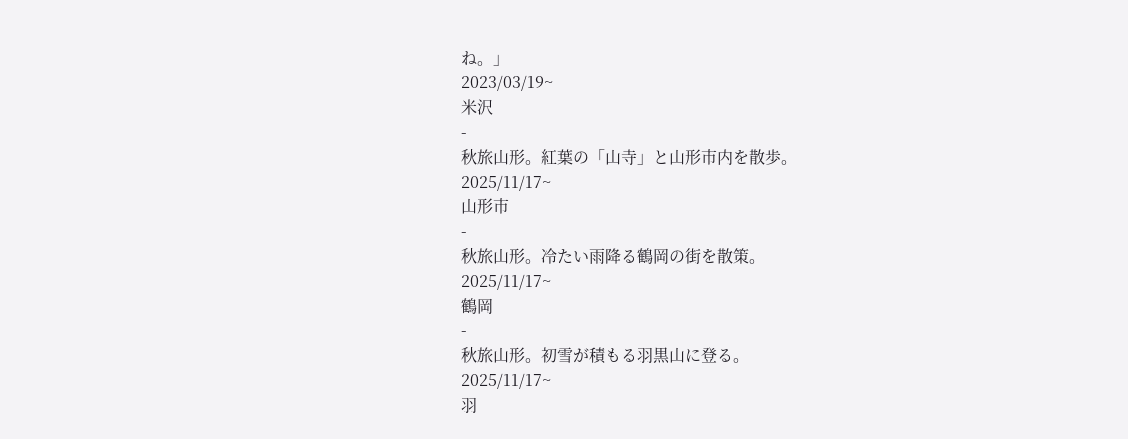ね。」
2023/03/19~
米沢
-
秋旅山形。紅葉の「山寺」と山形市内を散歩。
2025/11/17~
山形市
-
秋旅山形。冷たい雨降る鶴岡の街を散策。
2025/11/17~
鶴岡
-
秋旅山形。初雪が積もる羽黒山に登る。
2025/11/17~
羽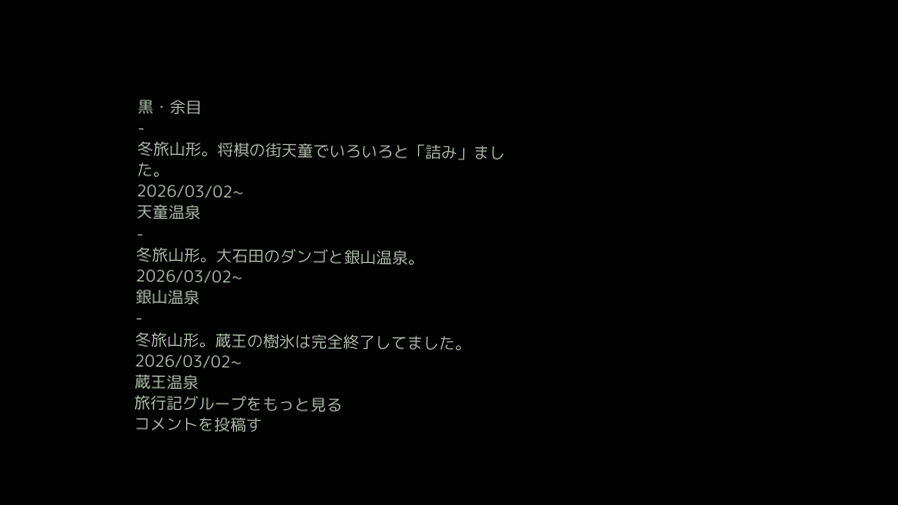黒・余目
-
冬旅山形。将棋の街天童でいろいろと「詰み」ました。
2026/03/02~
天童温泉
-
冬旅山形。大石田のダンゴと銀山温泉。
2026/03/02~
銀山温泉
-
冬旅山形。蔵王の樹氷は完全終了してました。
2026/03/02~
蔵王温泉
旅行記グループをもっと見る
コメントを投稿す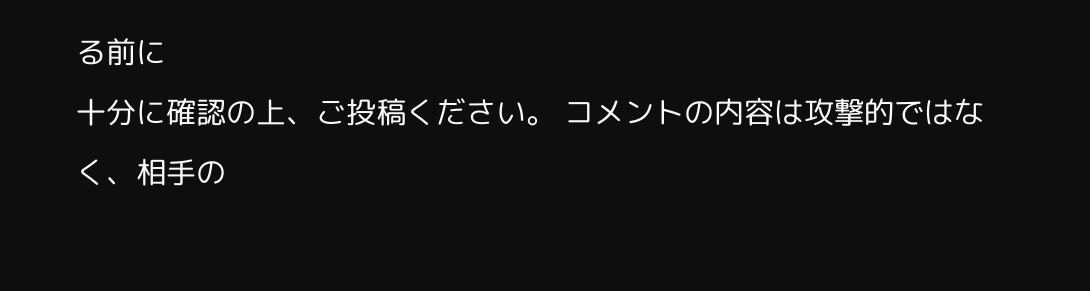る前に
十分に確認の上、ご投稿ください。 コメントの内容は攻撃的ではなく、相手の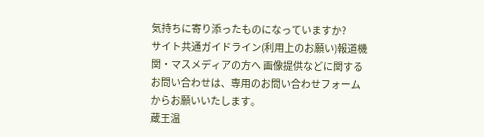気持ちに寄り添ったものになっていますか?
サイト共通ガイドライン(利用上のお願い)報道機関・マスメディアの方へ 画像提供などに関するお問い合わせは、専用のお問い合わせフォームからお願いいたします。
蔵王温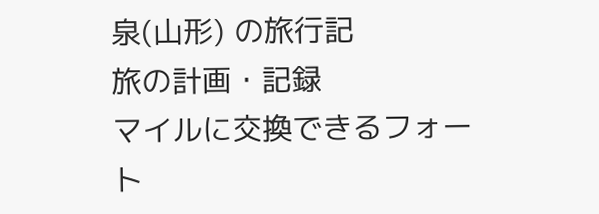泉(山形) の旅行記
旅の計画・記録
マイルに交換できるフォート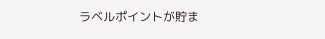ラベルポイントが貯ま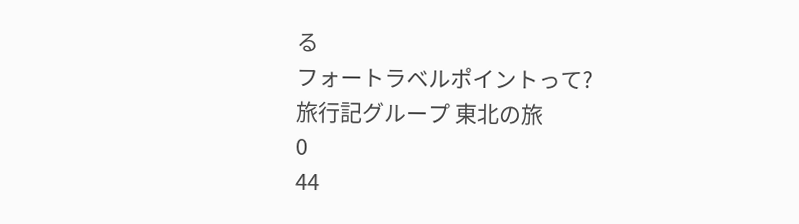る
フォートラベルポイントって?
旅行記グループ 東北の旅
0
44